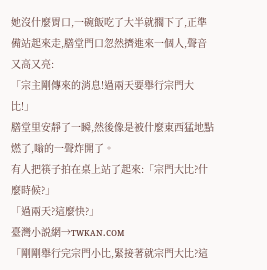她沒什麼胃口,一碗飯吃了大半就擱下了,正準備站起來走,膳堂門口忽然擠進來一個人,聲音又高又亮:
「宗主剛傳來的消息!過兩天要舉行宗門大比!」
膳堂里安靜了一瞬,然後像是被什麼東西猛地點燃了,嗡的一聲炸開了。
有人把筷子拍在桌上站了起來:「宗門大比?什麼時候?」
「過兩天?這麼快?」
臺灣小説網→ᴛᴡᴋᴀɴ.ᴄᴏᴍ
「剛剛舉行完宗門小比,緊接著就宗門大比?這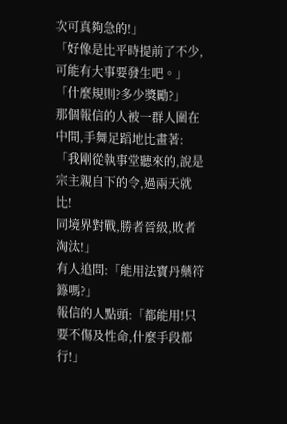次可真夠急的!」
「好像是比平時提前了不少,可能有大事要發生吧。」
「什麼規則?多少獎勵?」
那個報信的人被一群人圍在中間,手舞足蹈地比畫著:
「我剛從執事堂聽來的,說是宗主親自下的令,過兩天就比!
同境界對戰,勝者晉級,敗者淘汰!」
有人追問:「能用法寶丹藥符籙嗎?」
報信的人點頭:「都能用!只要不傷及性命,什麼手段都行!」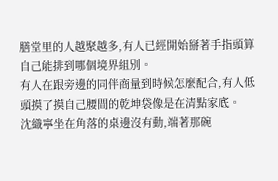膳堂里的人越聚越多,有人已經開始掰著手指頭算自己能排到哪個境界組別。
有人在跟旁邊的同伴商量到時候怎麼配合,有人低頭摸了摸自己腰間的乾坤袋像是在清點家底。
沈織寧坐在角落的桌邊沒有動,端著那碗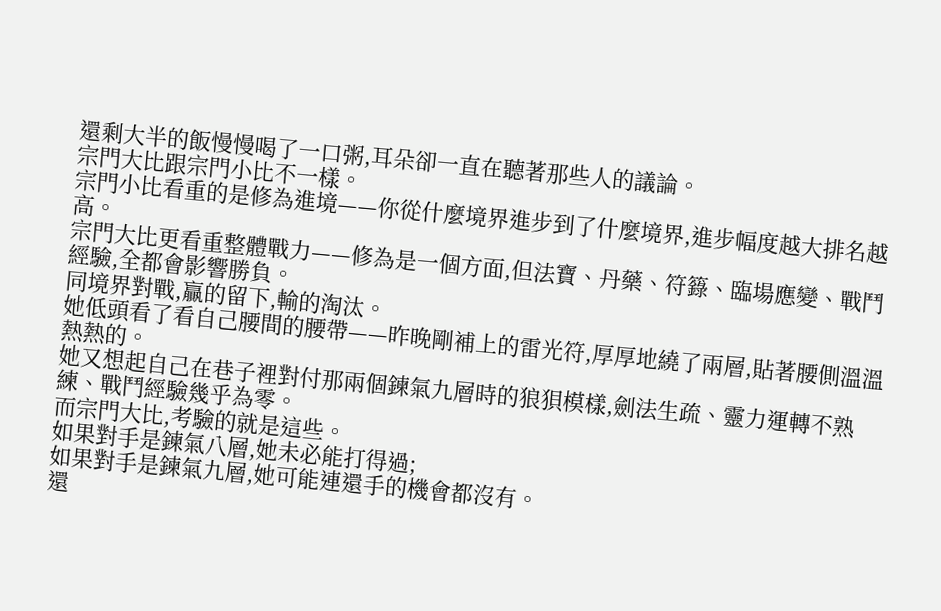還剩大半的飯慢慢喝了一口粥,耳朵卻一直在聽著那些人的議論。
宗門大比跟宗門小比不一樣。
宗門小比看重的是修為進境——你從什麼境界進步到了什麼境界,進步幅度越大排名越高。
宗門大比更看重整體戰力——修為是一個方面,但法寶、丹藥、符籙、臨場應變、戰鬥經驗,全都會影響勝負。
同境界對戰,贏的留下,輸的淘汰。
她低頭看了看自己腰間的腰帶——昨晚剛補上的雷光符,厚厚地繞了兩層,貼著腰側溫溫熱熱的。
她又想起自己在巷子裡對付那兩個鍊氣九層時的狼狽模樣,劍法生疏、靈力運轉不熟練、戰鬥經驗幾乎為零。
而宗門大比,考驗的就是這些。
如果對手是鍊氣八層,她未必能打得過;
如果對手是鍊氣九層,她可能連還手的機會都沒有。
還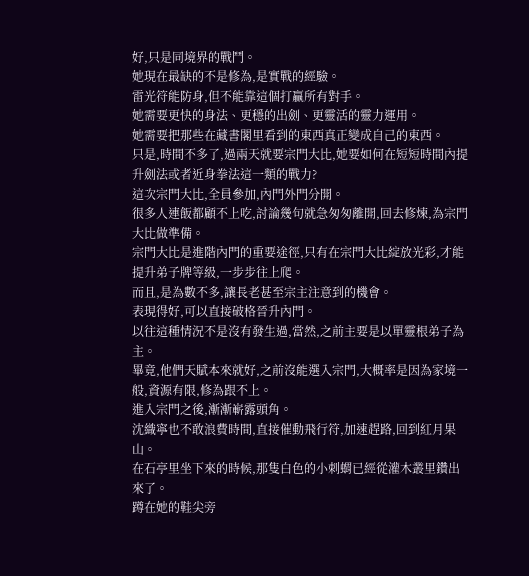好,只是同境界的戰鬥。
她現在最缺的不是修為,是實戰的經驗。
雷光符能防身,但不能靠這個打贏所有對手。
她需要更快的身法、更穩的出劍、更靈活的靈力運用。
她需要把那些在藏書閣里看到的東西真正變成自己的東西。
只是,時間不多了,過兩天就要宗門大比,她要如何在短短時間內提升劍法或者近身拳法這一類的戰力?
這次宗門大比,全員參加,內門外門分開。
很多人連飯都顧不上吃,討論幾句就急匆匆離開,回去修煉,為宗門大比做準備。
宗門大比是進階內門的重要途徑,只有在宗門大比綻放光彩,才能提升弟子牌等級,一步步往上爬。
而且,是為數不多,讓長老甚至宗主注意到的機會。
表現得好,可以直接破格晉升內門。
以往這種情況不是沒有發生過,當然,之前主要是以單靈根弟子為主。
畢竟,他們天賦本來就好,之前沒能選入宗門,大概率是因為家境一般,資源有限,修為跟不上。
進入宗門之後,漸漸嶄露頭角。
沈織寧也不敢浪費時間,直接催動飛行符,加速趕路,回到紅月果山。
在石亭里坐下來的時候,那隻白色的小刺蝟已經從灌木叢里鑽出來了。
蹲在她的鞋尖旁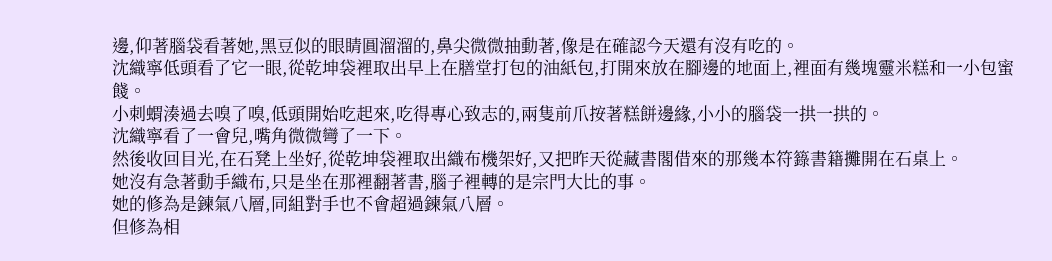邊,仰著腦袋看著她,黑豆似的眼睛圓溜溜的,鼻尖微微抽動著,像是在確認今天還有沒有吃的。
沈織寧低頭看了它一眼,從乾坤袋裡取出早上在膳堂打包的油紙包,打開來放在腳邊的地面上,裡面有幾塊靈米糕和一小包蜜餞。
小刺蝟湊過去嗅了嗅,低頭開始吃起來,吃得專心致志的,兩隻前爪按著糕餅邊緣,小小的腦袋一拱一拱的。
沈織寧看了一會兒,嘴角微微彎了一下。
然後收回目光,在石凳上坐好,從乾坤袋裡取出織布機架好,又把昨天從藏書閣借來的那幾本符籙書籍攤開在石桌上。
她沒有急著動手織布,只是坐在那裡翻著書,腦子裡轉的是宗門大比的事。
她的修為是鍊氣八層,同組對手也不會超過鍊氣八層。
但修為相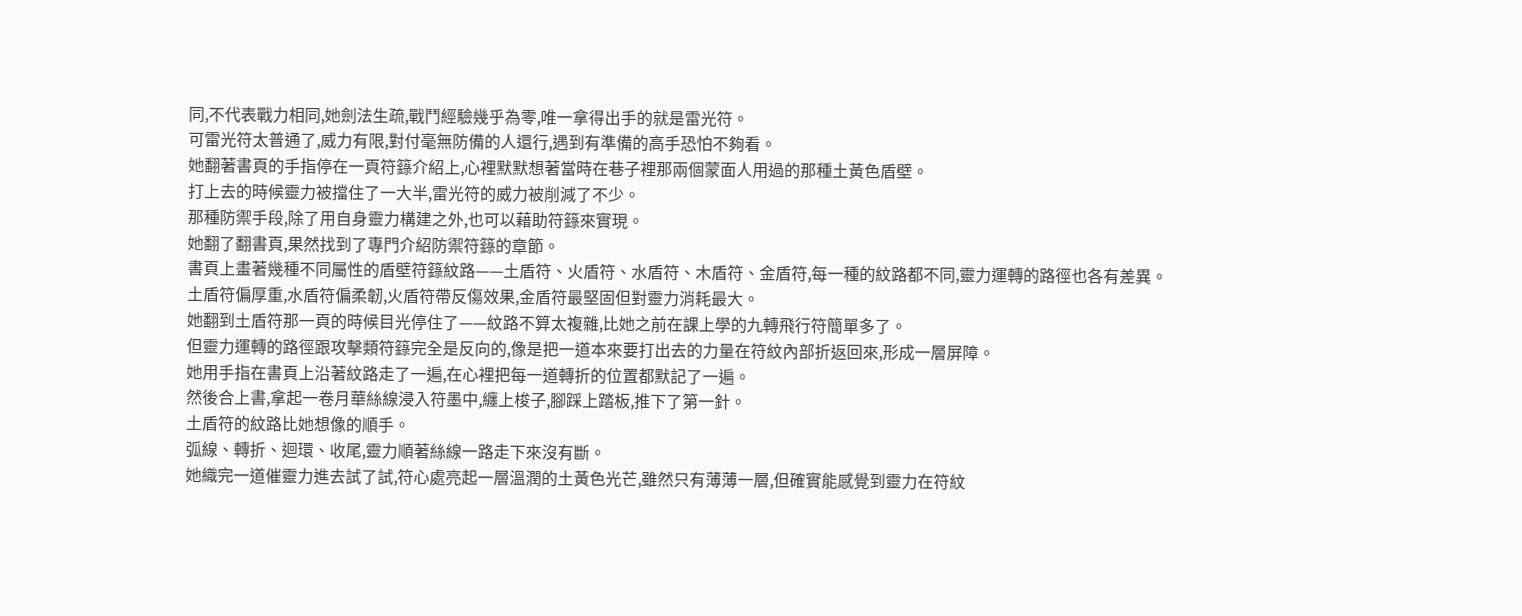同,不代表戰力相同,她劍法生疏,戰鬥經驗幾乎為零,唯一拿得出手的就是雷光符。
可雷光符太普通了,威力有限,對付毫無防備的人還行,遇到有準備的高手恐怕不夠看。
她翻著書頁的手指停在一頁符籙介紹上,心裡默默想著當時在巷子裡那兩個蒙面人用過的那種土黃色盾壁。
打上去的時候靈力被擋住了一大半,雷光符的威力被削減了不少。
那種防禦手段,除了用自身靈力構建之外,也可以藉助符籙來實現。
她翻了翻書頁,果然找到了專門介紹防禦符籙的章節。
書頁上畫著幾種不同屬性的盾壁符籙紋路——土盾符、火盾符、水盾符、木盾符、金盾符,每一種的紋路都不同,靈力運轉的路徑也各有差異。
土盾符偏厚重,水盾符偏柔韌,火盾符帶反傷效果,金盾符最堅固但對靈力消耗最大。
她翻到土盾符那一頁的時候目光停住了——紋路不算太複雜,比她之前在課上學的九轉飛行符簡單多了。
但靈力運轉的路徑跟攻擊類符籙完全是反向的,像是把一道本來要打出去的力量在符紋內部折返回來,形成一層屏障。
她用手指在書頁上沿著紋路走了一遍,在心裡把每一道轉折的位置都默記了一遍。
然後合上書,拿起一卷月華絲線浸入符墨中,纏上梭子,腳踩上踏板,推下了第一針。
土盾符的紋路比她想像的順手。
弧線、轉折、迴環、收尾,靈力順著絲線一路走下來沒有斷。
她織完一道催靈力進去試了試,符心處亮起一層溫潤的土黃色光芒,雖然只有薄薄一層,但確實能感覺到靈力在符紋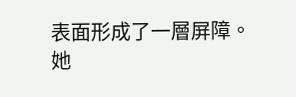表面形成了一層屏障。
她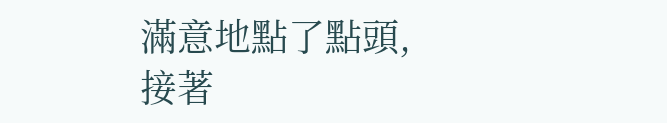滿意地點了點頭,接著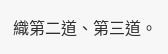織第二道、第三道。